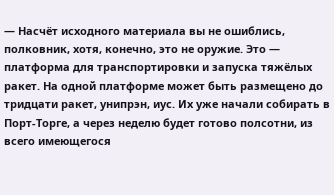— Насчёт исходного материала вы не ошиблись, полковник, хотя, конечно, это не оружие. Это — платформа для транспортировки и запуска тяжёлых ракет. На одной платформе может быть размещено до тридцати ракет, унипрэн, иус. Их уже начали собирать в Порт-Торге, а через неделю будет готово полсотни, из всего имеющегося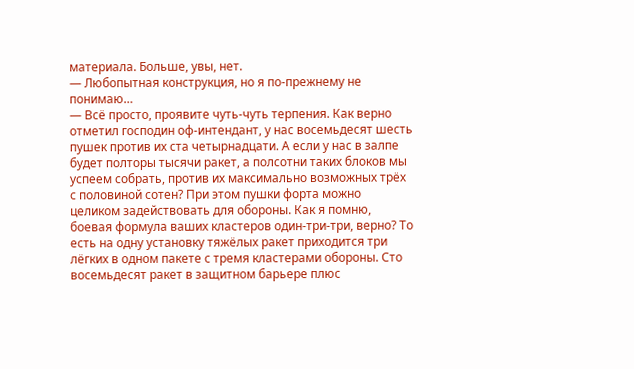материала. Больше, увы, нет.
— Любопытная конструкция, но я по-прежнему не понимаю…
— Всё просто, проявите чуть-чуть терпения. Как верно отметил господин оф-интендант, у нас восемьдесят шесть пушек против их ста четырнадцати. А если у нас в залпе будет полторы тысячи ракет, а полсотни таких блоков мы успеем собрать, против их максимально возможных трёх с половиной сотен? При этом пушки форта можно целиком задействовать для обороны. Как я помню, боевая формула ваших кластеров один-три-три, верно? То есть на одну установку тяжёлых ракет приходится три лёгких в одном пакете с тремя кластерами обороны. Сто восемьдесят ракет в защитном барьере плюс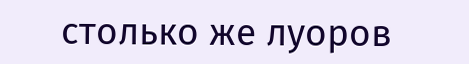столько же луоров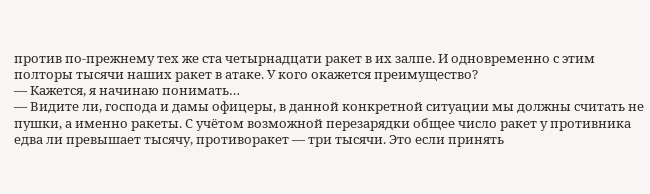против по-прежнему тех же ста четырнадцати ракет в их залпе. И одновременно с этим полторы тысячи наших ракет в атаке. У кого окажется преимущество?
— Кажется, я начинаю понимать…
— Видите ли, господа и дамы офицеры, в данной конкретной ситуации мы должны считать не пушки, а именно ракеты. С учётом возможной перезарядки общее число ракет у противника едва ли превышает тысячу, противоракет — три тысячи. Это если принять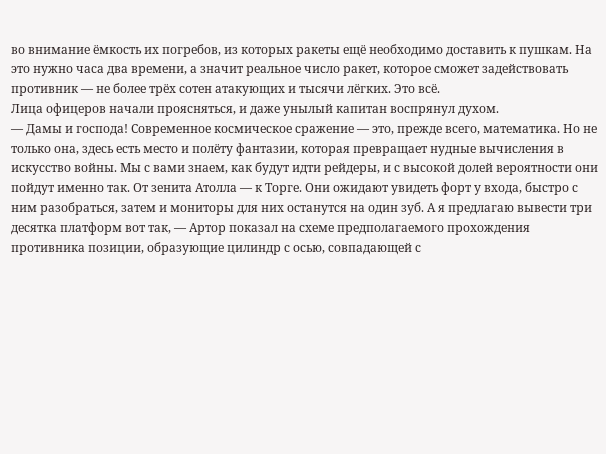во внимание ёмкость их погребов, из которых ракеты ещё необходимо доставить к пушкам. На это нужно часа два времени, а значит реальное число ракет, которое сможет задействовать противник — не более трёх сотен атакующих и тысячи лёгких. Это всё.
Лица офицеров начали проясняться, и даже унылый капитан воспрянул духом.
— Дамы и господа! Современное космическое сражение — это, прежде всего, математика. Но не только она, здесь есть место и полёту фантазии, которая превращает нудные вычисления в искусство войны. Мы с вами знаем, как будут идти рейдеры, и с высокой долей вероятности они пойдут именно так. От зенита Атолла — к Торге. Они ожидают увидеть форт у входа, быстро с ним разобраться, затем и мониторы для них останутся на один зуб. А я предлагаю вывести три десятка платформ вот так, — Артор показал на схеме предполагаемого прохождения противника позиции, образующие цилиндр с осью, совпадающей с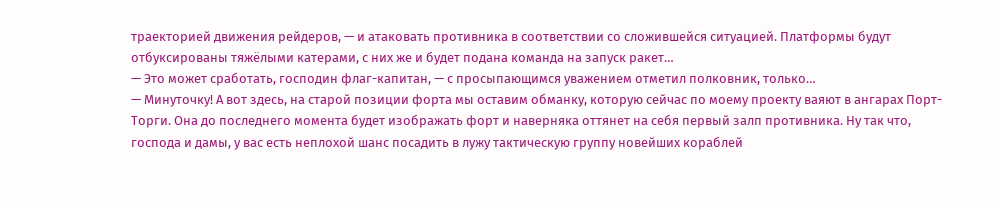траекторией движения рейдеров, — и атаковать противника в соответствии со сложившейся ситуацией. Платформы будут отбуксированы тяжёлыми катерами, с них же и будет подана команда на запуск ракет…
— Это может сработать, господин флаг-капитан, — с просыпающимся уважением отметил полковник, только…
— Минуточку! А вот здесь, на старой позиции форта мы оставим обманку, которую сейчас по моему проекту ваяют в ангарах Порт-Торги. Она до последнего момента будет изображать форт и наверняка оттянет на себя первый залп противника. Ну так что, господа и дамы, у вас есть неплохой шанс посадить в лужу тактическую группу новейших кораблей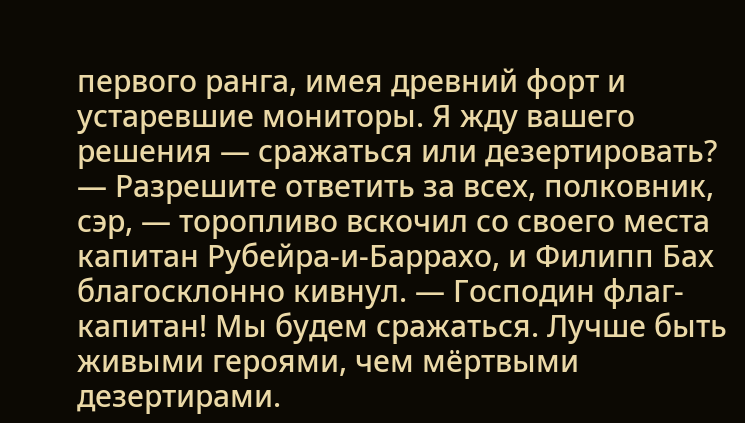первого ранга, имея древний форт и устаревшие мониторы. Я жду вашего решения — сражаться или дезертировать?
— Разрешите ответить за всех, полковник, сэр, — торопливо вскочил со своего места капитан Рубейра-и-Баррахо, и Филипп Бах благосклонно кивнул. — Господин флаг-капитан! Мы будем сражаться. Лучше быть живыми героями, чем мёртвыми дезертирами.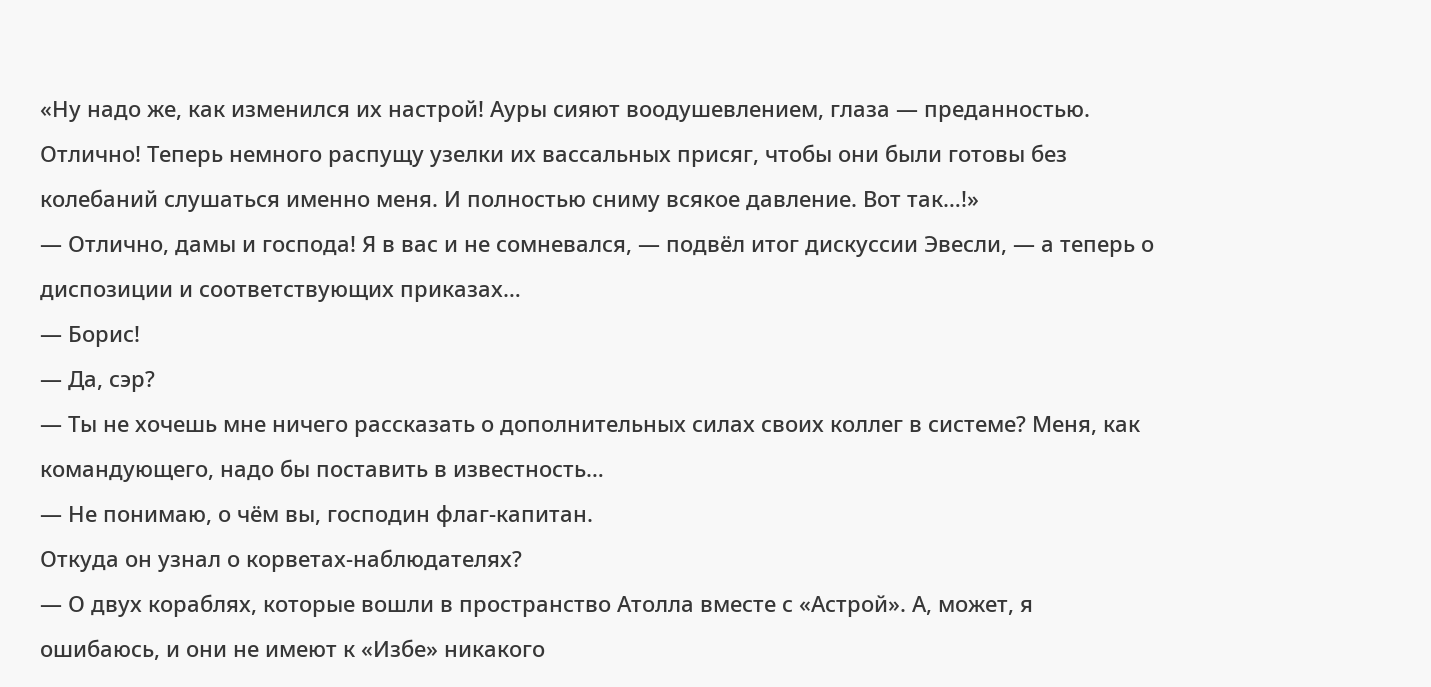«Ну надо же, как изменился их настрой! Ауры сияют воодушевлением, глаза — преданностью. Отлично! Теперь немного распущу узелки их вассальных присяг, чтобы они были готовы без колебаний слушаться именно меня. И полностью сниму всякое давление. Вот так…!»
— Отлично, дамы и господа! Я в вас и не сомневался, — подвёл итог дискуссии Эвесли, — а теперь о диспозиции и соответствующих приказах…
— Борис!
— Да, сэр?
— Ты не хочешь мне ничего рассказать о дополнительных силах своих коллег в системе? Меня, как командующего, надо бы поставить в известность…
— Не понимаю, о чём вы, господин флаг-капитан.
Откуда он узнал о корветах-наблюдателях?
— О двух кораблях, которые вошли в пространство Атолла вместе с «Астрой». А, может, я ошибаюсь, и они не имеют к «Избе» никакого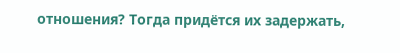отношения? Тогда придётся их задержать,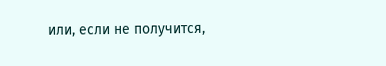или, если не получится,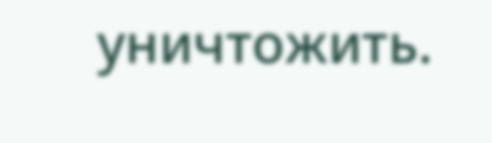уничтожить.